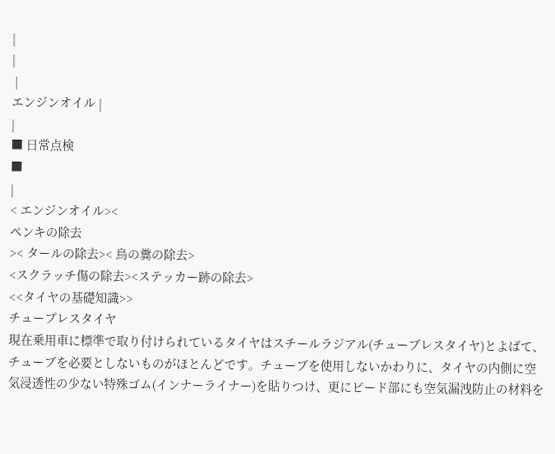|
|
 |
エンジンオイル |
|
■ 日常点検
■
|
< エンジンオイル><
ペンキの除去
>< タールの除去>< 鳥の糞の除去>
<スクラッチ傷の除去><ステッカー跡の除去>
<<タイヤの基礎知識>>
チューブレスタイヤ
現在乗用車に標準で取り付けられているタイヤはスチールラジアル(チューブレスタイヤ)とよばて、チューブを必要としないものがほとんどです。チューブを使用しないかわりに、タイヤの内側に空気浸透性の少ない特殊ゴム(インナーライナー)を貼りつけ、更にビード部にも空気漏洩防止の材料を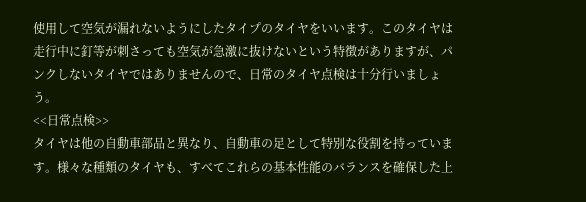使用して空気が漏れないようにしたタイプのタイヤをいいます。このタイヤは走行中に釘等が刺さっても空気が急激に抜けないという特徴がありますが、パンクしないタイヤではありませんので、日常のタイヤ点検は十分行いましょう。
<<日常点検>>
タイヤは他の自動車部品と異なり、自動車の足として特別な役割を持っています。様々な種類のタイヤも、すべてこれらの基本性能のバランスを確保した上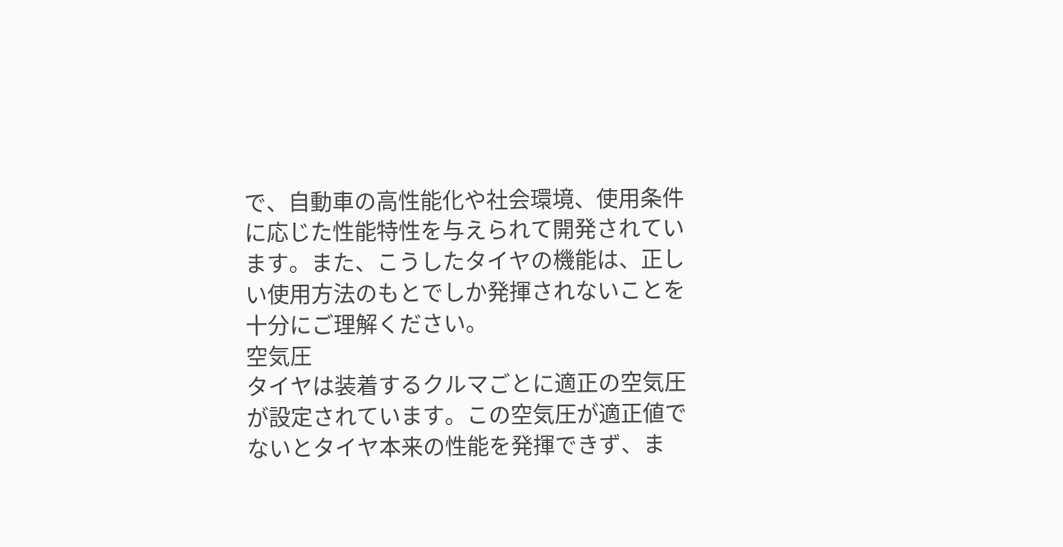で、自動車の高性能化や社会環境、使用条件に応じた性能特性を与えられて開発されています。また、こうしたタイヤの機能は、正しい使用方法のもとでしか発揮されないことを十分にご理解ください。
空気圧
タイヤは装着するクルマごとに適正の空気圧が設定されています。この空気圧が適正値でないとタイヤ本来の性能を発揮できず、ま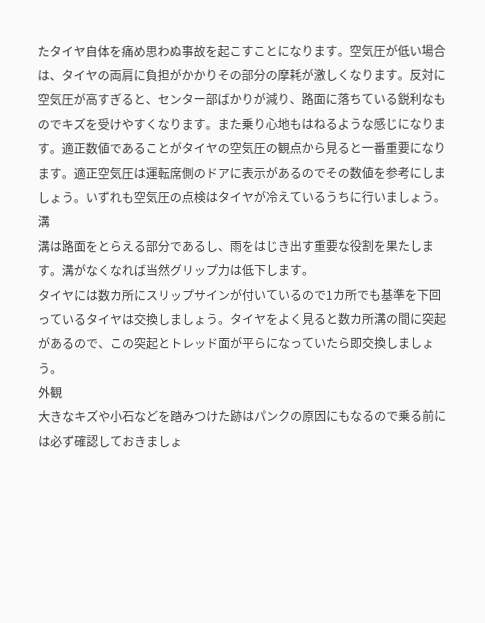たタイヤ自体を痛め思わぬ事故を起こすことになります。空気圧が低い場合は、タイヤの両肩に負担がかかりその部分の摩耗が激しくなります。反対に空気圧が高すぎると、センター部ばかりが減り、路面に落ちている鋭利なものでキズを受けやすくなります。また乗り心地もはねるような感じになります。適正数値であることがタイヤの空気圧の観点から見ると一番重要になります。適正空気圧は運転席側のドアに表示があるのでその数値を参考にしましょう。いずれも空気圧の点検はタイヤが冷えているうちに行いましょう。
溝
溝は路面をとらえる部分であるし、雨をはじき出す重要な役割を果たします。溝がなくなれば当然グリップ力は低下します。
タイヤには数カ所にスリップサインが付いているので1カ所でも基準を下回っているタイヤは交換しましょう。タイヤをよく見ると数カ所溝の間に突起があるので、この突起とトレッド面が平らになっていたら即交換しましょう。
外観
大きなキズや小石などを踏みつけた跡はパンクの原因にもなるので乗る前には必ず確認しておきましょ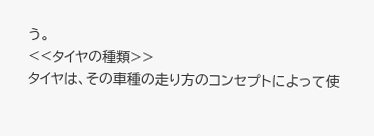う。
<<タイヤの種類>>
タイヤは、その車種の走り方のコンセプトによって使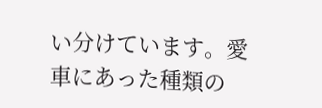い分けています。愛車にあった種類の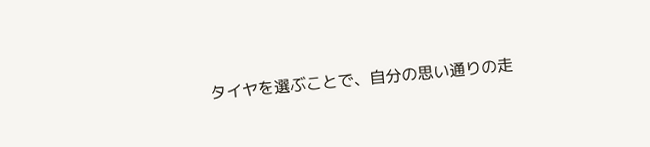タイヤを選ぶことで、自分の思い通りの走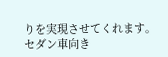りを実現させてくれます。
セダン車向き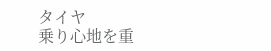タイヤ
乗り心地を重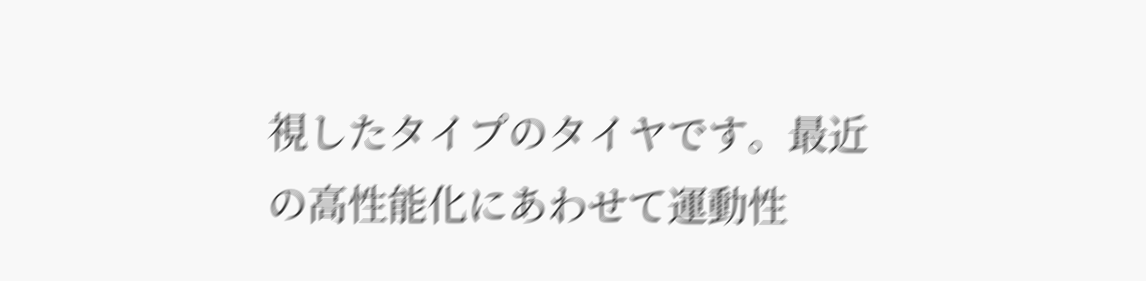視したタイプのタイヤです。最近の高性能化にあわせて運動性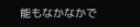能もなかなかで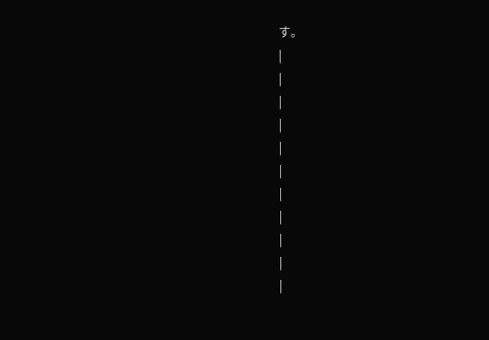す。
|
|
|
|
|
|
|
|
|
|
|